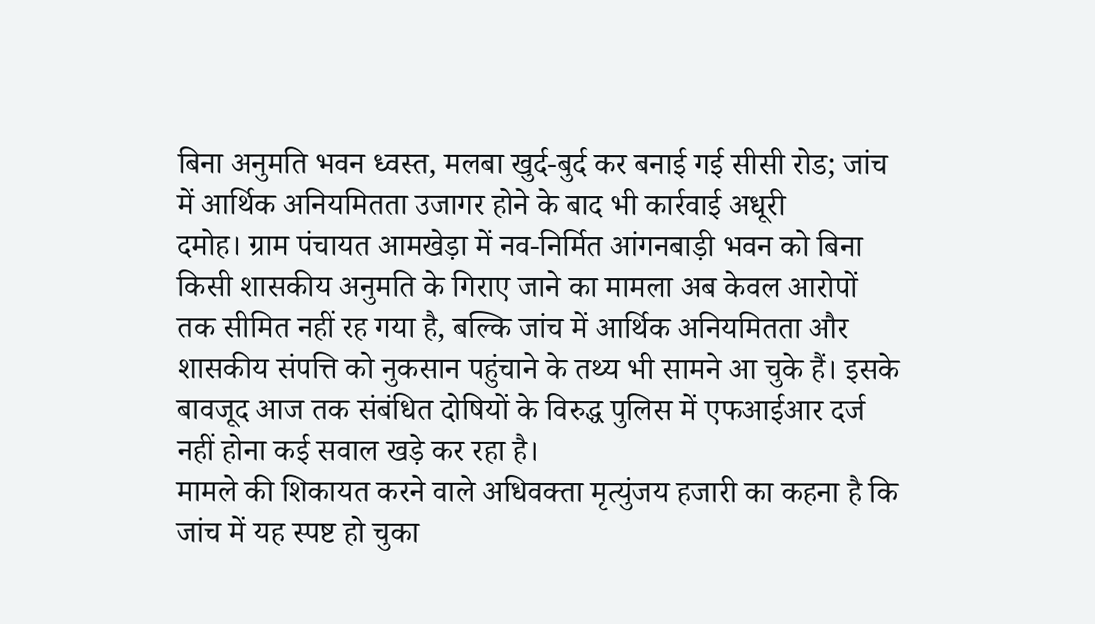बिना अनुमति भवन ध्वस्त, मलबा खुर्द-बुर्द कर बनाई गई सीसी रोड; जांच में आर्थिक अनियमितता उजागर होने के बाद भी कार्रवाई अधूरी
दमोह। ग्राम पंचायत आमखेड़ा में नव-निर्मित आंगनबाड़ी भवन को बिना किसी शासकीय अनुमति के गिराए जाने का मामला अब केवल आरोपों तक सीमित नहीं रह गया है, बल्कि जांच में आर्थिक अनियमितता और शासकीय संपत्ति को नुकसान पहुंचाने के तथ्य भी सामने आ चुके हैं। इसके बावजूद आज तक संबंधित दोषियों के विरुद्ध पुलिस में एफआईआर दर्ज नहीं होना कई सवाल खड़े कर रहा है।
मामले की शिकायत करने वाले अधिवक्ता मृत्युंजय हजारी का कहना है कि जांच में यह स्पष्ट हो चुका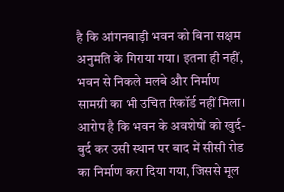है कि आंगनबाड़ी भवन को बिना सक्षम अनुमति के गिराया गया। इतना ही नहीं, भवन से निकले मलबे और निर्माण सामग्री का भी उचित रिकॉर्ड नहीं मिला। आरोप है कि भवन के अवशेषों को खुर्द-बुर्द कर उसी स्थान पर बाद में सीसी रोड का निर्माण करा दिया गया, जिससे मूल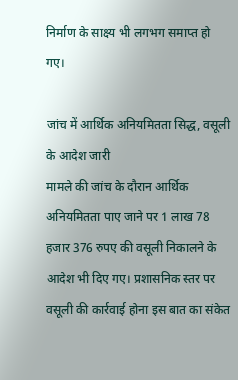निर्माण के साक्ष्य भी लगभग समाप्त हो गए।

जांच में आर्थिक अनियमितता सिद्ध, वसूली के आदेश जारी
मामले की जांच के दौरान आर्थिक अनियमितता पाए जाने पर 1 लाख 78 हजार 376 रुपए की वसूली निकालने के आदेश भी दिए गए। प्रशासनिक स्तर पर वसूली की कार्रवाई होना इस बात का संकेत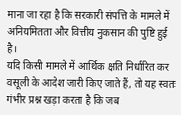माना जा रहा है कि सरकारी संपत्ति के मामले में अनियमितता और वित्तीय नुकसान की पुष्टि हुई है।
यदि किसी मामले में आर्थिक क्षति निर्धारित कर वसूली के आदेश जारी किए जाते हैं, तो यह स्वतः गंभीर प्रश्न खड़ा करता है कि जब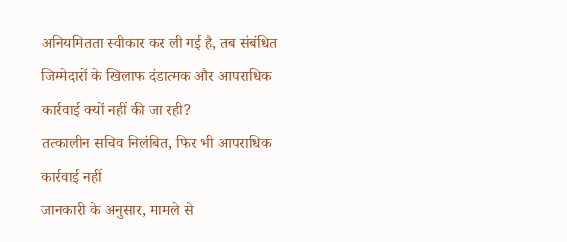अनियमितता स्वीकार कर ली गई है, तब संबंधित जिम्मेदारों के खिलाफ दंडात्मक और आपराधिक कार्रवाई क्यों नहीं की जा रही?
तत्कालीन सचिव निलंबित, फिर भी आपराधिक कार्रवाई नहीं
जानकारी के अनुसार, मामले से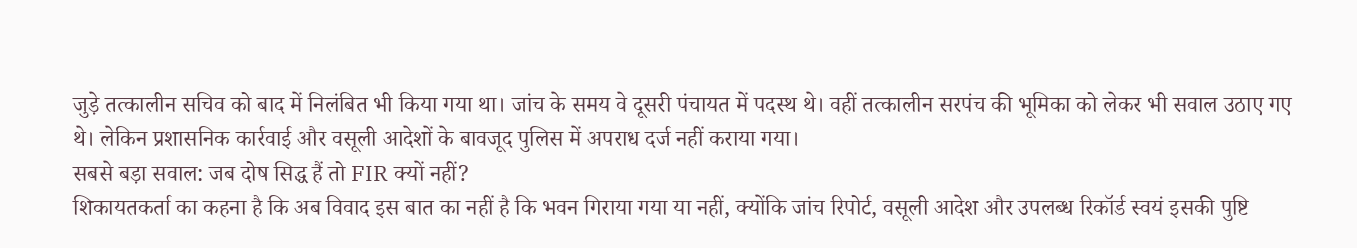जुड़े तत्कालीन सचिव को बाद में निलंबित भी किया गया था। जांच के समय वे दूसरी पंचायत में पदस्थ थे। वहीं तत्कालीन सरपंच की भूमिका को लेकर भी सवाल उठाए गए थे। लेकिन प्रशासनिक कार्रवाई और वसूली आदेशों के बावजूद पुलिस में अपराध दर्ज नहीं कराया गया।
सबसे बड़ा सवाल: जब दोष सिद्ध हैं तो FIR क्यों नहीं?
शिकायतकर्ता का कहना है कि अब विवाद इस बात का नहीं है कि भवन गिराया गया या नहीं, क्योंकि जांच रिपोर्ट, वसूली आदेश और उपलब्ध रिकॉर्ड स्वयं इसकी पुष्टि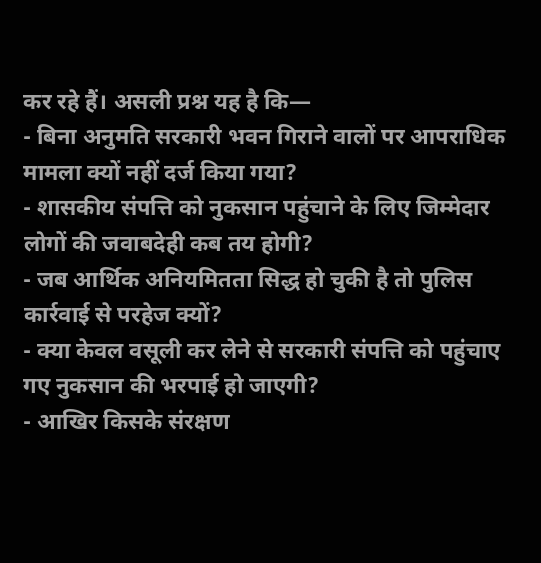कर रहे हैं। असली प्रश्न यह है कि—
- बिना अनुमति सरकारी भवन गिराने वालों पर आपराधिक मामला क्यों नहीं दर्ज किया गया?
- शासकीय संपत्ति को नुकसान पहुंचाने के लिए जिम्मेदार लोगों की जवाबदेही कब तय होगी?
- जब आर्थिक अनियमितता सिद्ध हो चुकी है तो पुलिस कार्रवाई से परहेज क्यों?
- क्या केवल वसूली कर लेने से सरकारी संपत्ति को पहुंचाए गए नुकसान की भरपाई हो जाएगी?
- आखिर किसके संरक्षण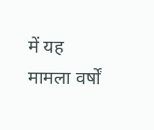में यह मामला वर्षों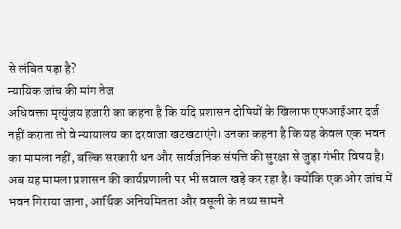से लंबित पड़ा है?
न्यायिक जांच की मांग तेज
अधिवक्ता मृत्युंजय हजारी का कहना है कि यदि प्रशासन दोषियों के खिलाफ एफआईआर दर्ज नहीं कराता तो वे न्यायालय का दरवाजा खटखटाएंगे। उनका कहना है कि यह केवल एक भवन का मामला नहीं, बल्कि सरकारी धन और सार्वजनिक संपत्ति की सुरक्षा से जुड़ा गंभीर विषय है।
अब यह मामला प्रशासन की कार्यप्रणाली पर भी सवाल खड़े कर रहा है। क्योंकि एक ओर जांच में भवन गिराया जाना, आर्थिक अनियमितता और वसूली के तथ्य सामने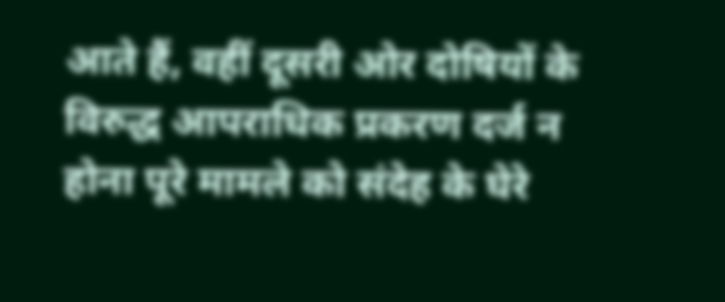आते हैं, वहीं दूसरी ओर दोषियों के विरुद्ध आपराधिक प्रकरण दर्ज न होना पूरे मामले को संदेह के घेरे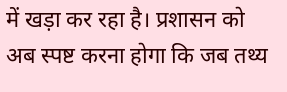में खड़ा कर रहा है। प्रशासन को अब स्पष्ट करना होगा कि जब तथ्य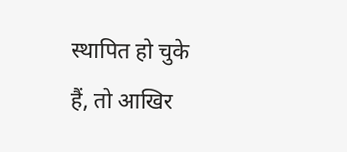स्थापित हो चुके हैं, तो आखिर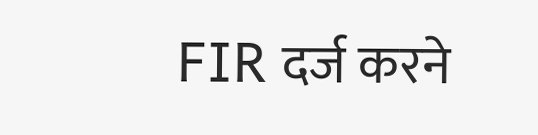FIR दर्ज करने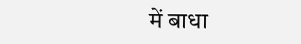में बाधा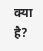क्या है?